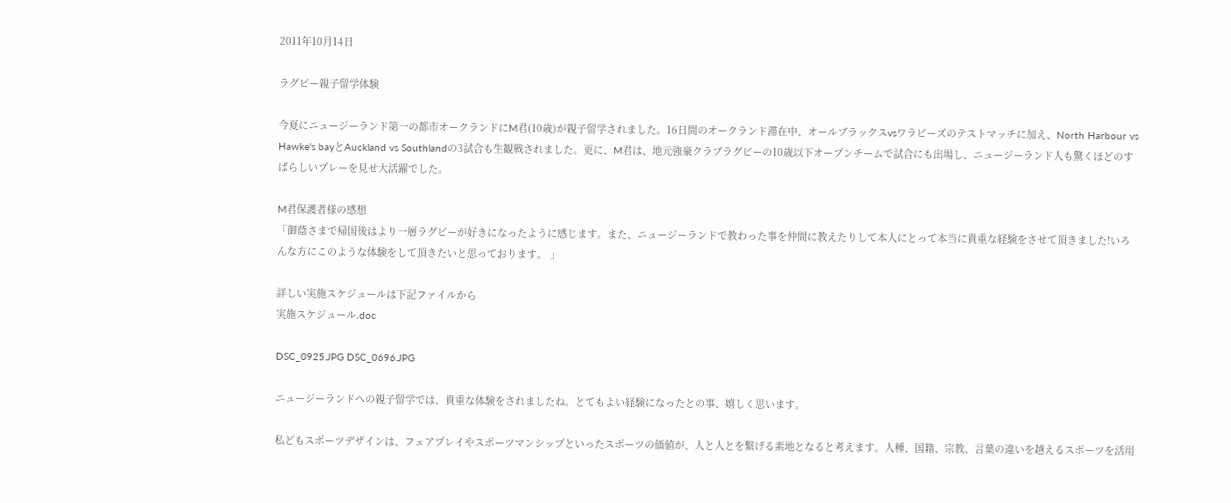2011年10月14日

ラグビー親子留学体験

今夏にニュージーランド第一の都市オークランドにM君(10歳)が親子留学されました。16日間のオークランド滞在中、オールブラックスvsワラビーズのテストマッチに加え、North Harbour vs Hawke's bayとAuckland vs Southlandの3試合も生観戦されました。更に、M君は、地元強豪クラブラグビーの10歳以下オープンチームで試合にも出場し、ニュージーランド人も驚くほどのすばらしいプレーを見せ大活躍でした。

M君保護者様の感想
「御蔭さまで帰国後はより一層ラグビーが好きになったように感じます。また、ニュージーランドで教わった事を仲間に教えたりして本人にとって本当に貴重な経験をさせて頂きました!いろんな方にこのような体験をして頂きたいと思っております。 」

詳しい実施スケジュールは下記ファイルから
実施スケジュール.doc

DSC_0925.JPG DSC_0696.JPG

ニュージーランドへの親子留学では、貴重な体験をされましたね。とてもよい経験になったとの事、嬉しく思います。

私どもスポーツデザインは、フェアプレイやスポーツマンシップといったスポーツの価値が、人と人とを繋げる素地となると考えます。人種、国籍、宗教、言葉の違いを越えるスポーツを活用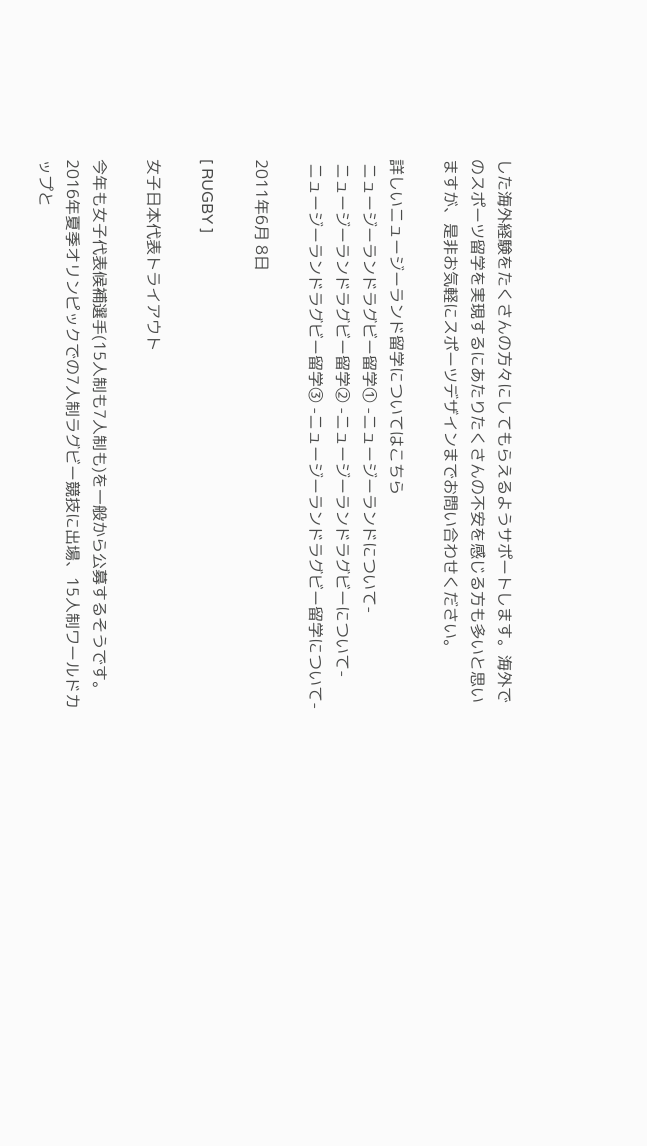した海外経験をたくさんの方々にしてもらえるようサポートします。海外でのスポーツ留学を実現するにあたりたくさんの不安を感じる方も多いと思いますが、是非お気軽にスポーツデザインまでお問い合わせください。

詳しいニュージーランド留学についてはこちら
 ニュージーランドラグビー留学① -ニュージーランドについて-
 ニュージーランドラグビー留学② -ニュージーランドラグビーについて-
 ニュージーランドラグビー留学③ -ニュージーランドラグビー留学について-

2011年6月 8日

[ RUGBY ]

女子日本代表トライアウト

今年も女子代表候補選手(15人制も7人制も)を一般から公募するそうです。2016年夏季オリンピックでの7人制ラグビー競技に出場、15人制ワールドカップと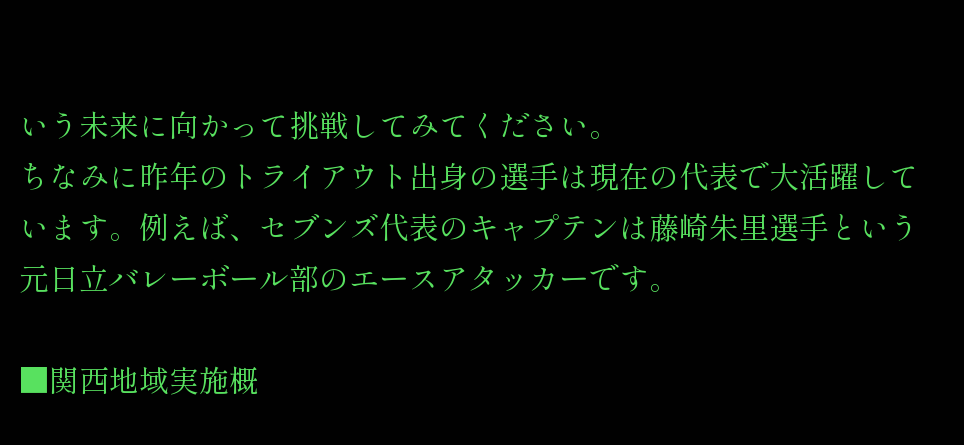いう未来に向かって挑戦してみてください。
ちなみに昨年のトライアウト出身の選手は現在の代表で大活躍しています。例えば、セブンズ代表のキャプテンは藤崎朱里選手という元日立バレーボール部のエースアタッカーです。

■関西地域実施概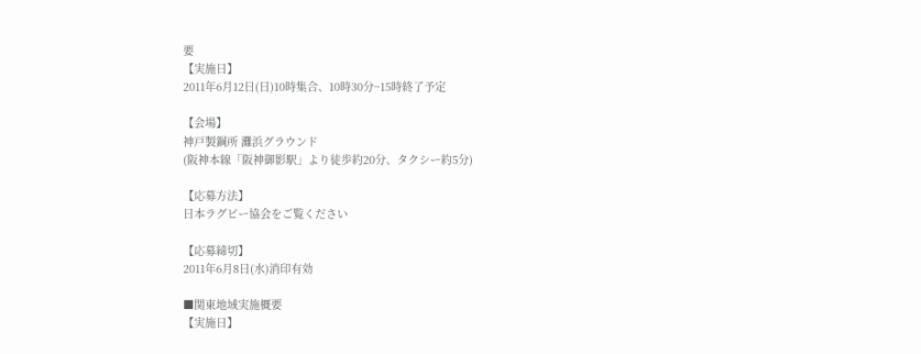要
【実施日】
2011年6月12日(日)10時集合、10時30分~15時終了予定

【会場】
神戸製鋼所 灘浜グラウンド
(阪神本線「阪神御影駅」より徒歩約20分、タクシー約5分)

【応募方法】
日本ラグビー協会をご覧ください

【応募締切】
2011年6月8日(水)消印有効

■関東地域実施概要
【実施日】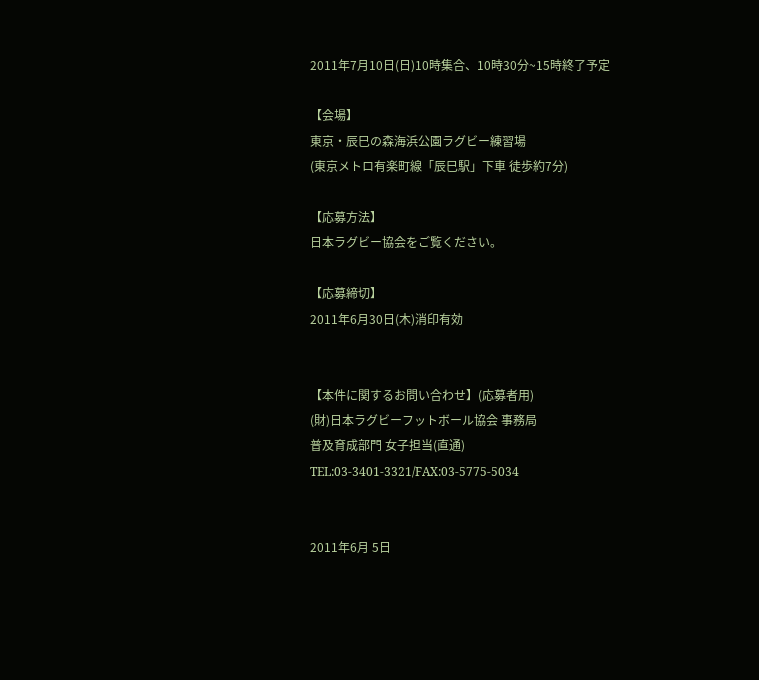2011年7月10日(日)10時集合、10時30分~15時終了予定

【会場】
東京・辰巳の森海浜公園ラグビー練習場
(東京メトロ有楽町線「辰巳駅」下車 徒歩約7分)

【応募方法】
日本ラグビー協会をご覧ください。

【応募締切】
2011年6月30日(木)消印有効


【本件に関するお問い合わせ】(応募者用)
(財)日本ラグビーフットボール協会 事務局
普及育成部門 女子担当(直通)
TEL:03-3401-3321/FAX:03-5775-5034


2011年6月 5日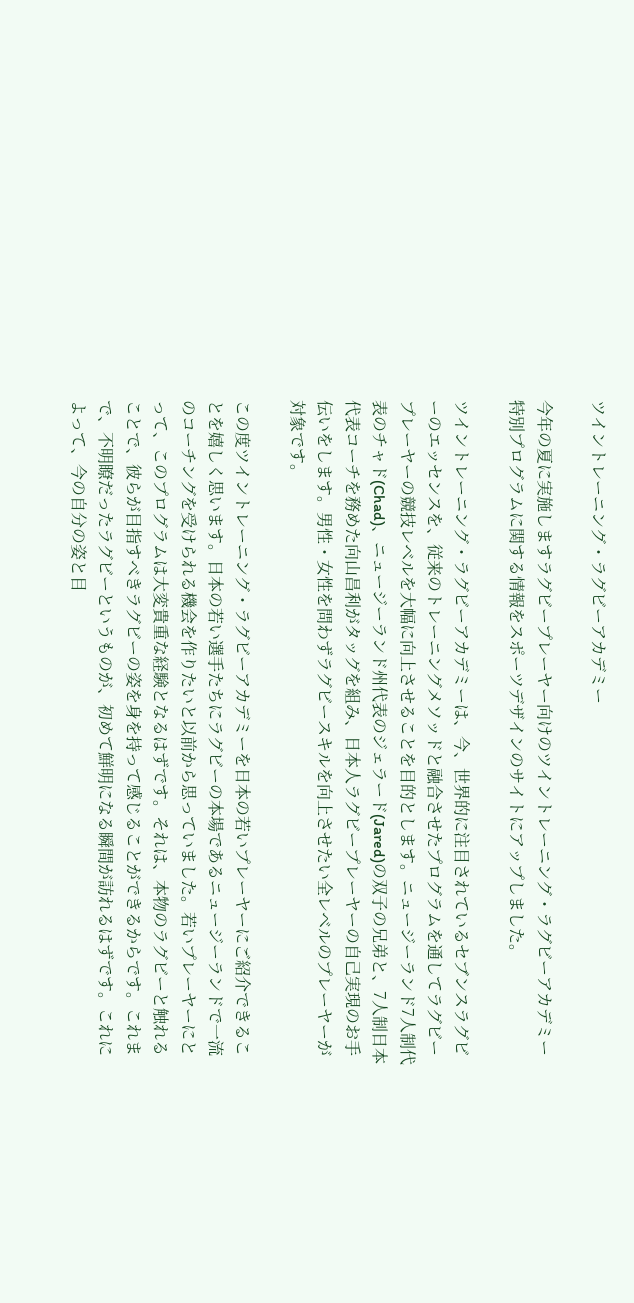ツイントレーニング・ラグビーアカデミー

今年の夏に実施しますラグビープレーヤー向けのツイントレーニング・ラグビーアカデミー特別プログラムに関する情報をスポーツデザインのサイトにアップしました。

ツイントレーニング・ラグビーアカデミーは、今、世界的に注目されているセブンスラグビーのエッセンスを、従来のトレーニングメソッドと融合させたプログラムを通してラグビープレーヤーの競技レベルを大幅に向上させることを目的とします。ニュージーランド7人制代表のチャド(Chad)、ニュージーランド州代表のジェラード(Jared)の双子の兄弟と、7人制日本代表コーチを務めた向山昌利がタッグを組み、日本人ラグビープレーヤーの自己実現のお手伝いをします。男性・女性を問わずラグビースキルを向上させたい全レベルのプレーヤーが対象です。

この度ツイントレーニング・ラグビーアカデミーを日本の若いプレーヤーにご紹介できることを嬉しく思います。日本の若い選手たちにラグビーの本場であるニュージーランドで一流のコーチングを受けられる機会を作りたいと以前から思っていました。若いプレーヤーにとって、このプログラムは大変貴重な経験となるはずです。それは、本物のラグビーと触れることで、彼らが目指すべきラグビーの姿を身を持って感じることができるからです。これまで、不明瞭だったラグビーというものが、初めて鮮明になる瞬間が訪れるはずです。これによって、今の自分の姿と目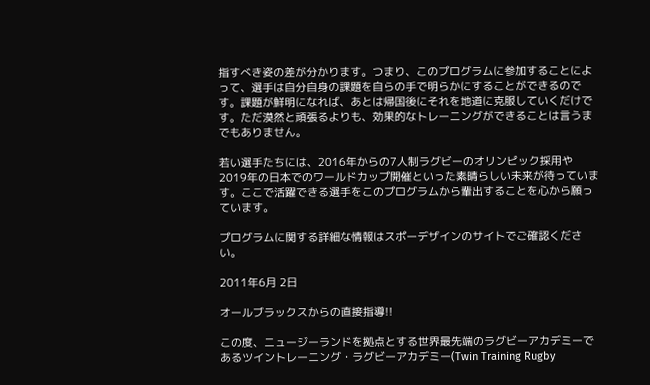指すべき姿の差が分かります。つまり、このプログラムに参加することによって、選手は自分自身の課題を自らの手で明らかにすることができるのです。課題が鮮明になれば、あとは帰国後にそれを地道に克服していくだけです。ただ漠然と頑張るよりも、効果的なトレーニングができることは言うまでもありません。

若い選手たちには、2016年からの7人制ラグビーのオリンピック採用や2019年の日本でのワールドカップ開催といった素晴らしい未来が待っています。ここで活躍できる選手をこのプログラムから輩出することを心から願っています。

プログラムに関する詳細な情報はスポーデザインのサイトでご確認ください。

2011年6月 2日

オールブラックスからの直接指導!!

この度、ニュージーランドを拠点とする世界最先端のラグビーアカデミーであるツイントレーニング・ラグビーアカデミー(Twin Training Rugby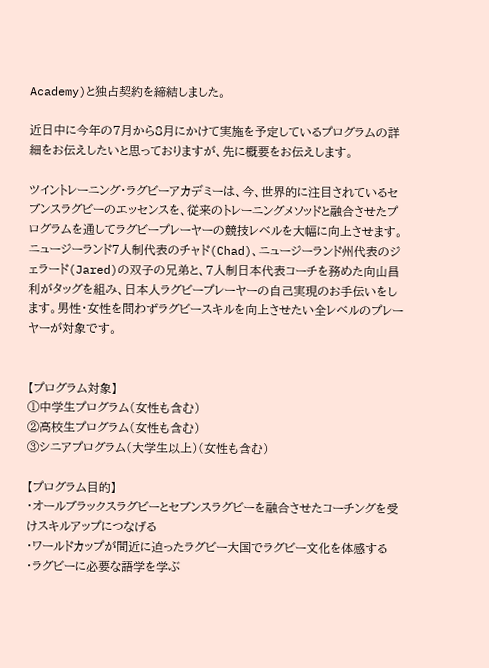Academy)と独占契約を締結しました。

近日中に今年の7月から8月にかけて実施を予定しているプログラムの詳細をお伝えしたいと思っておりますが、先に概要をお伝えします。

ツイントレーニング・ラグビーアカデミーは、今、世界的に注目されているセブンスラグビーのエッセンスを、従来のトレーニングメソッドと融合させたプログラムを通してラグビープレーヤーの競技レベルを大幅に向上させます。ニュージーランド7人制代表のチャド(Chad)、ニュージーランド州代表のジェラード(Jared)の双子の兄弟と、7人制日本代表コーチを務めた向山昌利がタッグを組み、日本人ラグビープレーヤーの自己実現のお手伝いをします。男性・女性を問わずラグビースキルを向上させたい全レベルのプレーヤーが対象です。


【プログラム対象】
①中学生プログラム(女性も含む)
②高校生プログラム(女性も含む)
③シニアプログラム(大学生以上)(女性も含む)

【プログラム目的】
・オールブラックスラグビーとセブンスラグビーを融合させたコーチングを受けスキルアップにつなげる
・ワールドカップが間近に迫ったラグビー大国でラグビー文化を体感する
・ラグビーに必要な語学を学ぶ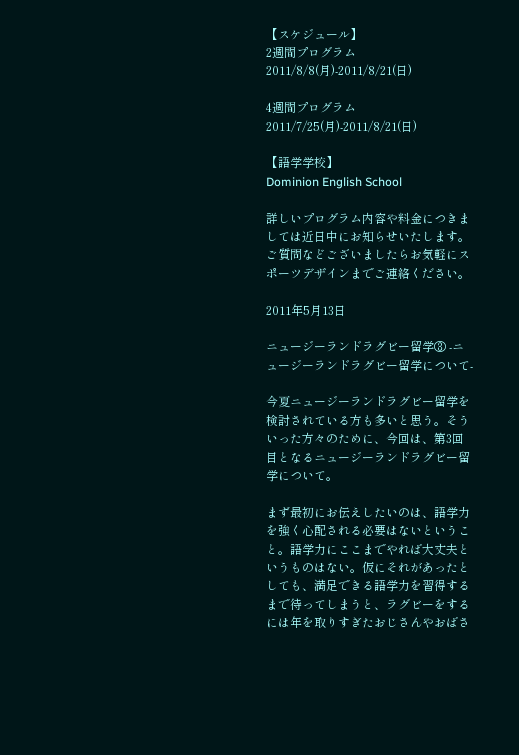【スケジュール】
2週間プログラム
2011/8/8(月)-2011/8/21(日)

4週間プログラム
2011/7/25(月)-2011/8/21(日)

【語学学校】
Dominion English School

詳しいプログラム内容や料金につきましては近日中にお知らせいたします。
ご質問などございましたらお気軽にスポーツデザインまでご連絡ください。

2011年5月13日

ニュージーランドラグビー留学③ -ニュージーランドラグビー留学について-

今夏ニュージーランドラグビー留学を検討されている方も多いと思う。そういった方々のために、今回は、第3回目となるニュージーランドラグビー留学について。

まず最初にお伝えしたいのは、語学力を強く心配される必要はないということ。語学力にここまでやれば大丈夫というものはない。仮にそれがあったとしても、満足できる語学力を習得するまで待ってしまうと、ラグビーをするには年を取りすぎたおじさんやおばさ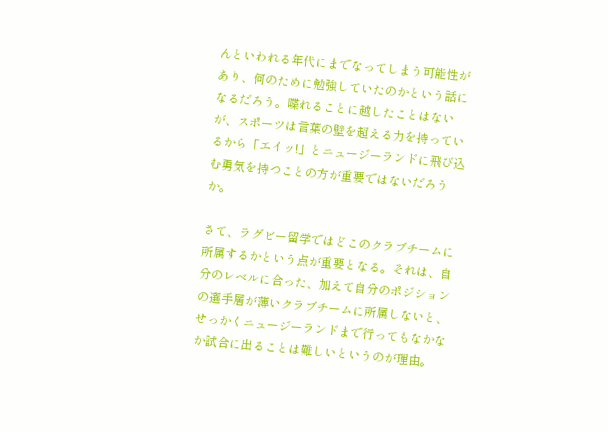んといわれる年代にまでなってしまう可能性があり、何のために勉強していたのかという話になるだろう。喋れることに越したことはないが、スポーツは言葉の壁を超える力を持っているから「エイッ!」とニュージーランドに飛び込む勇気を持つことの方が重要ではないだろうか。

さて、ラグビー留学ではどこのクラブチームに所属するかという点が重要となる。それは、自分のレベルに合った、加えて自分のポジションの選手層が薄いクラブチームに所属しないと、せっかくニュージーランドまで行ってもなかなか試合に出ることは難しいというのが理由。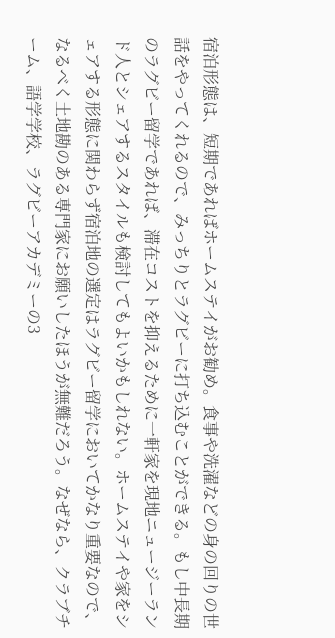宿泊形態は、短期であればホームステイがお勧め。食事や洗濯などの身の回りの世話をやってくれるので、みっちりとラグビーに打ち込むことができる。もし中長期のラグビー留学であれば、滞在コストを抑えるために一軒家を現地ニュージーランド人とシェアするスタイルも検討してもよいかもしれない。ホームステイや家をシェアする形態に関わらず宿泊地の選定はラグビー留学においてかなり重要なので、なるべく土地勘のある専門家にお願いしたほうが無難だろう。なぜなら、クラブチーム、語学学校、ラグビーアカデミーの3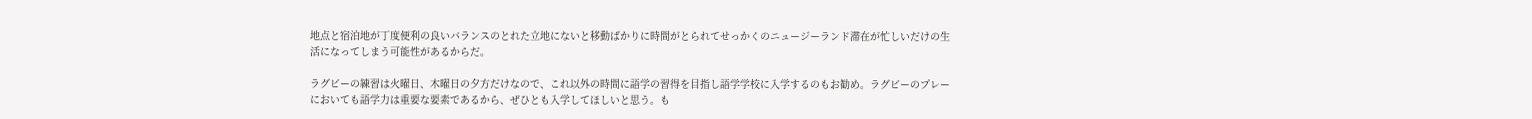地点と宿泊地が丁度便利の良いバランスのとれた立地にないと移動ばかりに時間がとられてせっかくのニュージーランド滞在が忙しいだけの生活になってしまう可能性があるからだ。

ラグビーの練習は火曜日、木曜日の夕方だけなので、これ以外の時間に語学の習得を目指し語学学校に入学するのもお勧め。ラグビーのプレーにおいても語学力は重要な要素であるから、ぜひとも入学してほしいと思う。も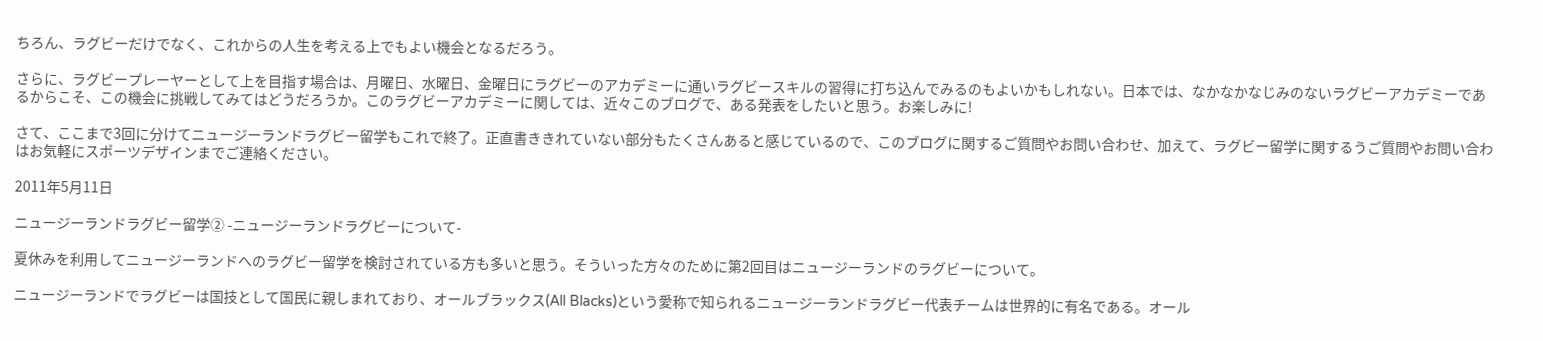ちろん、ラグビーだけでなく、これからの人生を考える上でもよい機会となるだろう。

さらに、ラグビープレーヤーとして上を目指す場合は、月曜日、水曜日、金曜日にラグビーのアカデミーに通いラグビースキルの習得に打ち込んでみるのもよいかもしれない。日本では、なかなかなじみのないラグビーアカデミーであるからこそ、この機会に挑戦してみてはどうだろうか。このラグビーアカデミーに関しては、近々このブログで、ある発表をしたいと思う。お楽しみに!

さて、ここまで3回に分けてニュージーランドラグビー留学もこれで終了。正直書ききれていない部分もたくさんあると感じているので、このブログに関するご質問やお問い合わせ、加えて、ラグビー留学に関するうご質問やお問い合わはお気軽にスポーツデザインまでご連絡ください。

2011年5月11日

ニュージーランドラグビー留学② -ニュージーランドラグビーについて-

夏休みを利用してニュージーランドへのラグビー留学を検討されている方も多いと思う。そういった方々のために第2回目はニュージーランドのラグビーについて。

ニュージーランドでラグビーは国技として国民に親しまれており、オールブラックス(All Blacks)という愛称で知られるニュージーランドラグビー代表チームは世界的に有名である。オール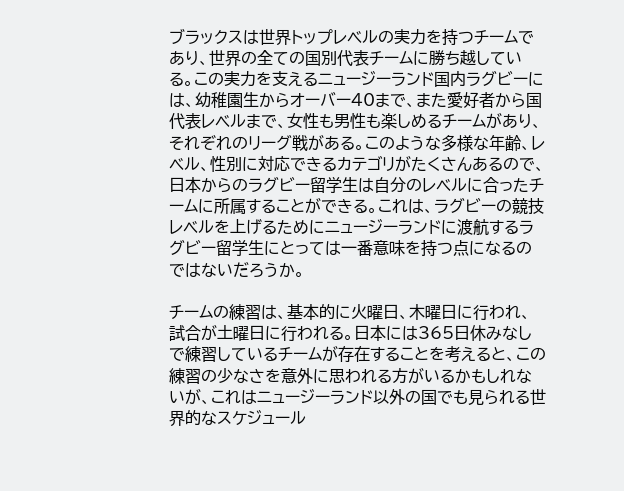ブラックスは世界トップレベルの実力を持つチームであり、世界の全ての国別代表チームに勝ち越している。この実力を支えるニュージーランド国内ラグビーには、幼稚園生からオーバー40まで、また愛好者から国代表レベルまで、女性も男性も楽しめるチームがあり、それぞれのリーグ戦がある。このような多様な年齢、レベル、性別に対応できるカテゴリがたくさんあるので、日本からのラグビー留学生は自分のレベルに合ったチームに所属することができる。これは、ラグビーの競技レベルを上げるためにニュージーランドに渡航するラグビー留学生にとっては一番意味を持つ点になるのではないだろうか。

チームの練習は、基本的に火曜日、木曜日に行われ、試合が土曜日に行われる。日本には365日休みなしで練習しているチームが存在することを考えると、この練習の少なさを意外に思われる方がいるかもしれないが、これはニュージーランド以外の国でも見られる世界的なスケジュール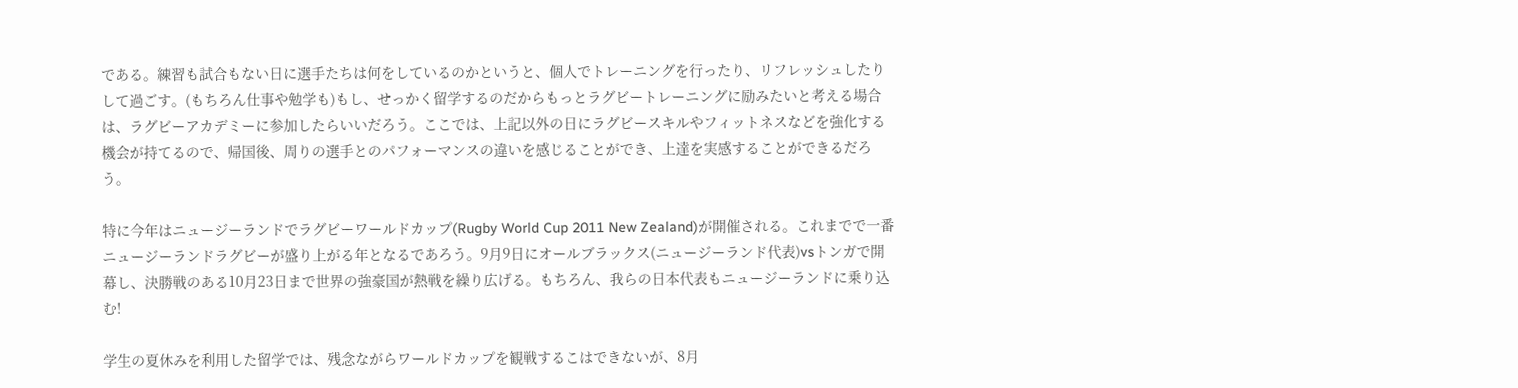である。練習も試合もない日に選手たちは何をしているのかというと、個人でトレーニングを行ったり、リフレッシュしたりして過ごす。(もちろん仕事や勉学も)もし、せっかく留学するのだからもっとラグビートレーニングに励みたいと考える場合は、ラグビーアカデミーに参加したらいいだろう。ここでは、上記以外の日にラグビースキルやフィットネスなどを強化する機会が持てるので、帰国後、周りの選手とのパフォーマンスの違いを感じることができ、上達を実感することができるだろう。

特に今年はニュージーランドでラグビーワールドカップ(Rugby World Cup 2011 New Zealand)が開催される。これまでで一番ニュージーランドラグビーが盛り上がる年となるであろう。9月9日にオールブラックス(ニュージーランド代表)vsトンガで開幕し、決勝戦のある10月23日まで世界の強豪国が熱戦を繰り広げる。もちろん、我らの日本代表もニュージーランドに乗り込む!

学生の夏休みを利用した留学では、残念ながらワールドカップを観戦するこはできないが、8月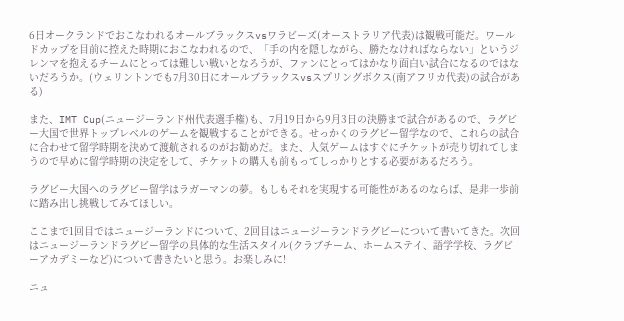6日オークランドでおこなわれるオールブラックスvsワラビーズ(オーストラリア代表)は観戦可能だ。ワールドカップを目前に控えた時期におこなわれるので、「手の内を隠しながら、勝たなければならない」というジレンマを抱えるチームにとっては難しい戦いとなろうが、ファンにとってはかなり面白い試合になるのではないだろうか。(ウェリントンでも7月30日にオールブラックスvsスプリングボクス(南アフリカ代表)の試合がある)

また、IMT Cup(ニュージーランド州代表選手権)も、7月19日から9月3日の決勝まで試合があるので、ラグビー大国で世界トップレベルのゲームを観戦することができる。せっかくのラグビー留学なので、これらの試合に合わせて留学時期を決めて渡航されるのがお勧めだ。また、人気ゲームはすぐにチケットが売り切れてしまうので早めに留学時期の決定をして、チケットの購入も前もってしっかりとする必要があるだろう。

ラグビー大国へのラグビー留学はラガーマンの夢。もしもそれを実現する可能性があるのならば、是非一歩前に踏み出し挑戦してみてほしい。

ここまで1回目ではニュージーランドについて、2回目はニュージーランドラグビーについて書いてきた。次回はニュージーランドラグビー留学の具体的な生活スタイル(クラブチーム、ホームステイ、語学学校、ラグビーアカデミーなど)について書きたいと思う。お楽しみに!

ニュ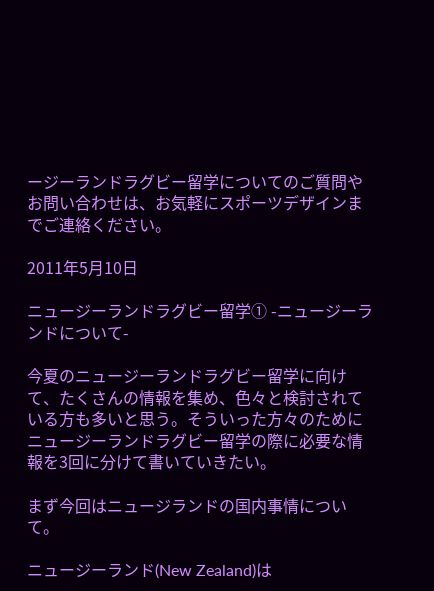ージーランドラグビー留学についてのご質問やお問い合わせは、お気軽にスポーツデザインまでご連絡ください。

2011年5月10日

ニュージーランドラグビー留学① -ニュージーランドについて-

今夏のニュージーランドラグビー留学に向けて、たくさんの情報を集め、色々と検討されている方も多いと思う。そういった方々のためにニュージーランドラグビー留学の際に必要な情報を3回に分けて書いていきたい。

まず今回はニュージランドの国内事情について。

ニュージーランド(New Zealand)は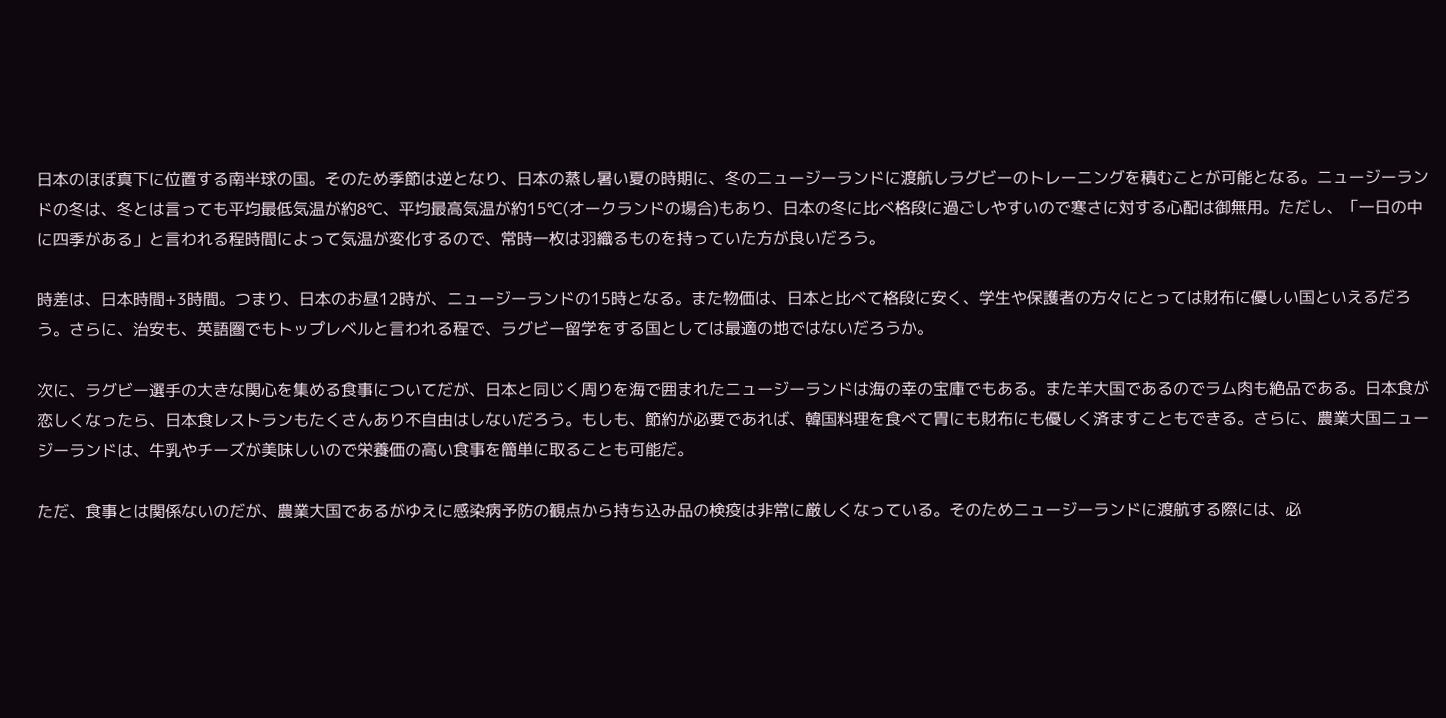日本のほぼ真下に位置する南半球の国。そのため季節は逆となり、日本の蒸し暑い夏の時期に、冬のニュージーランドに渡航しラグビーのトレーニングを積むことが可能となる。ニュージーランドの冬は、冬とは言っても平均最低気温が約8℃、平均最高気温が約15℃(オークランドの場合)もあり、日本の冬に比べ格段に過ごしやすいので寒さに対する心配は御無用。ただし、「一日の中に四季がある」と言われる程時間によって気温が変化するので、常時一枚は羽織るものを持っていた方が良いだろう。

時差は、日本時間+3時間。つまり、日本のお昼12時が、ニュージーランドの15時となる。また物価は、日本と比べて格段に安く、学生や保護者の方々にとっては財布に優しい国といえるだろう。さらに、治安も、英語圏でもトップレベルと言われる程で、ラグビー留学をする国としては最適の地ではないだろうか。

次に、ラグビー選手の大きな関心を集める食事についてだが、日本と同じく周りを海で囲まれたニュージーランドは海の幸の宝庫でもある。また羊大国であるのでラム肉も絶品である。日本食が恋しくなったら、日本食レストランもたくさんあり不自由はしないだろう。もしも、節約が必要であれば、韓国料理を食べて胃にも財布にも優しく済ますこともできる。さらに、農業大国ニュージーランドは、牛乳やチーズが美味しいので栄養価の高い食事を簡単に取ることも可能だ。

ただ、食事とは関係ないのだが、農業大国であるがゆえに感染病予防の観点から持ち込み品の検疫は非常に厳しくなっている。そのためニュージーランドに渡航する際には、必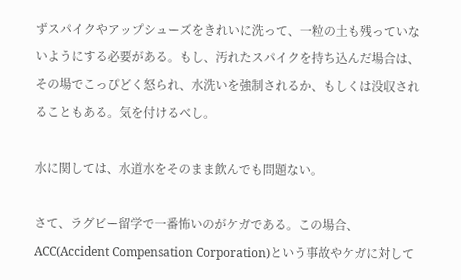ずスパイクやアップシューズをきれいに洗って、一粒の土も残っていないようにする必要がある。もし、汚れたスパイクを持ち込んだ場合は、その場でこっぴどく怒られ、水洗いを強制されるか、もしくは没収されることもある。気を付けるべし。

水に関しては、水道水をそのまま飲んでも問題ない。

さて、ラグビー留学で一番怖いのがケガである。この場合、ACC(Accident Compensation Corporation)という事故やケガに対して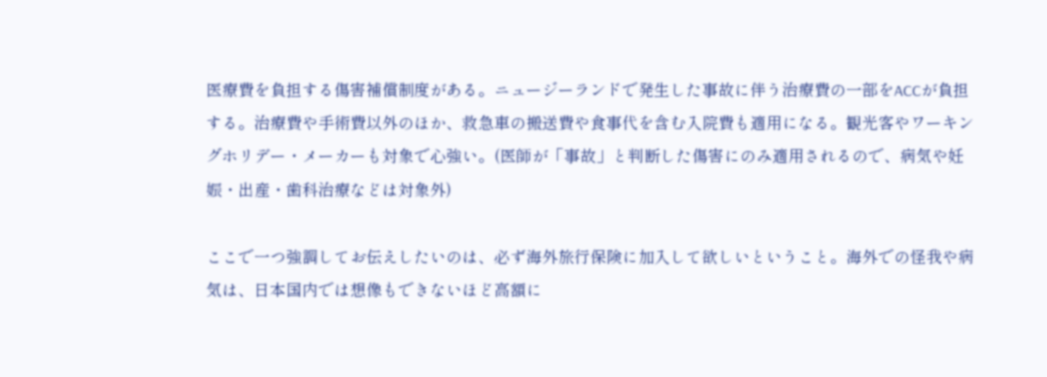医療費を負担する傷害補償制度がある。ニュージーランドで発生した事故に伴う治療費の一部をACCが負担する。治療費や手術費以外のほか、救急車の搬送費や食事代を含む入院費も適用になる。観光客やワーキングホリデー・メーカーも対象で心強い。(医師が「事故」と判断した傷害にのみ適用されるので、病気や妊娠・出産・歯科治療などは対象外)

ここで一つ強調してお伝えしたいのは、必ず海外旅行保険に加入して欲しいということ。海外での怪我や病気は、日本国内では想像もできないほど高額に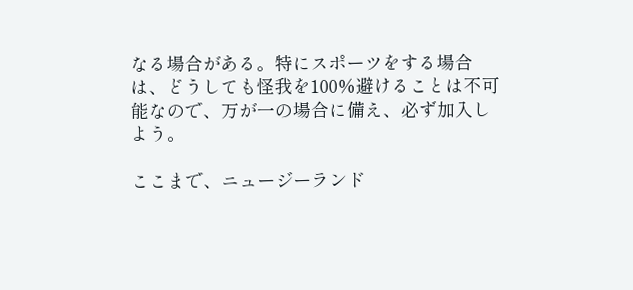なる場合がある。特にスポーツをする場合は、どうしても怪我を100%避けることは不可能なので、万が一の場合に備え、必ず加入しよう。

ここまで、ニュージーランド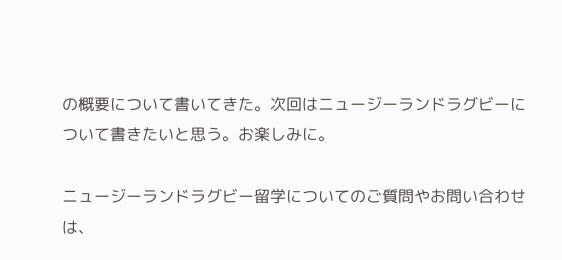の概要について書いてきた。次回はニュージーランドラグビーについて書きたいと思う。お楽しみに。

ニュージーランドラグビー留学についてのご質問やお問い合わせは、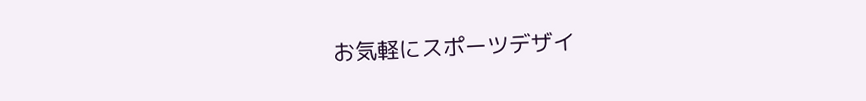お気軽にスポーツデザイ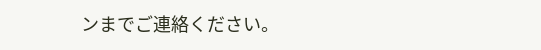ンまでご連絡ください。